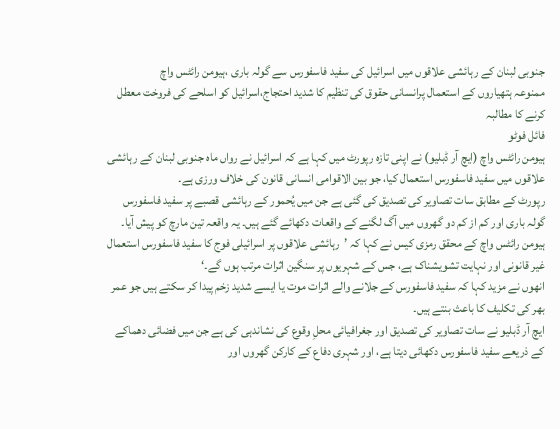جنوبی لبنان کے رہائشی علاقوں میں اسرائیل کی سفید فاسفورس سے گولہ باری ،ہیومن رائٹس واچ
ممنوعہ ہتھیاروں کے استعمال پرانسانی حقوق کی تنظیم کا شدید احتجاج،اسرائیل کو اسلحے کی فروخت معطل کرنے کا مطالبہ
فائل فوٹو
ہیومن رائٹس واچ (ایچ آر ڈبلیو) نے اپنی تازہ رپورٹ میں کہا ہے کہ اسرائیل نے رواں ماہ جنوبی لبنان کے رہائشی علاقوں میں سفید فاسفورس استعمال کیا، جو بین الاقوامی انسانی قانون کی خلاف ورزی ہے۔
رپورٹ کے مطابق سات تصاویر کی تصدیق کی گئی ہے جن میں یُحمور کے رہائشی قصبے پر سفید فاسفورس گولہ باری اور کم از کم دو گھروں میں آگ لگنے کے واقعات دکھائے گئے ہیں۔ یہ واقعہ تین مارچ کو پیش آیا۔
ہیومن رائٹس واچ کے محقق رمزی کیس نے کہا کہ ’رہائشی علاقوں پر اسرائیلی فوج کا سفید فاسفورس استعمال غیر قانونی اور نہایت تشویشناک ہے، جس کے شہریوں پر سنگین اثرات مرتب ہوں گے۔‘
انھوں نے مزید کہا کہ سفید فاسفورس کے جلانے والے اثرات موت یا ایسے شدید زخم پیدا کر سکتے ہیں جو عمر بھر کی تکلیف کا باعث بنتے ہیں۔
ایچ آر ڈبلیو نے سات تصاویر کی تصدیق اور جغرافیائی محلِ وقوع کی نشاندہی کی ہے جن میں فضائی دھماکے کے ذریعے سفید فاسفورس دکھائی دیتا ہے، اور شہری دفاع کے کارکن گھروں اور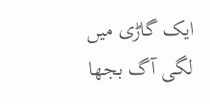ایک گاڑی میں لگی آگ بجھا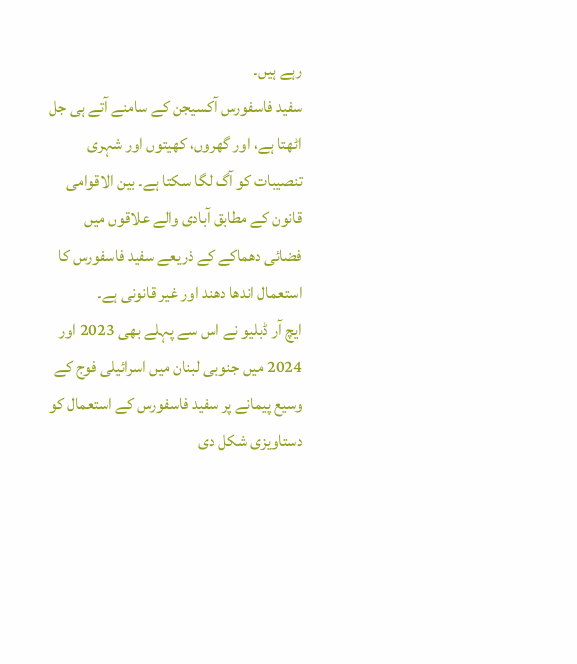رہے ہیں۔
سفید فاسفورس آکسیجن کے سامنے آتے ہی جل اٹھتا ہے، اور گھروں، کھیتوں اور شہری تنصیبات کو آگ لگا سکتا ہے۔ بین الاقوامی قانون کے مطابق آبادی والے علاقوں میں فضائی دھماکے کے ذریعے سفید فاسفورس کا استعمال اندھا دھند اور غیر قانونی ہے۔
ایچ آر ڈبلیو نے اس سے پہلے بھی 2023 اور 2024 میں جنوبی لبنان میں اسرائیلی فوج کے وسیع پیمانے پر سفید فاسفورس کے استعمال کو دستاویزی شکل دی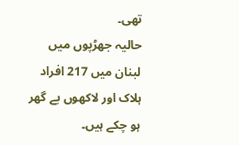تھی۔
حالیہ جھڑپوں میں لبنان میں 217 افراد ہلاک اور لاکھوں بے گھر ہو چکے ہیں۔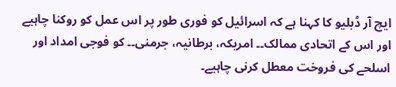ایچ آر ڈبلیو کا کہنا ہے کہ اسرائیل کو فوری طور پر اس عمل کو روکنا چاہیے اور اس کے اتحادی ممالک۔۔ امریکہ، برطانیہ، جرمنی۔۔ کو فوجی امداد اور اسلحے کی فروخت معطل کرنی چاہیے۔